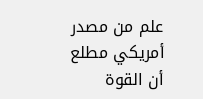علم من مصدر أمريكي مطلع أن القوة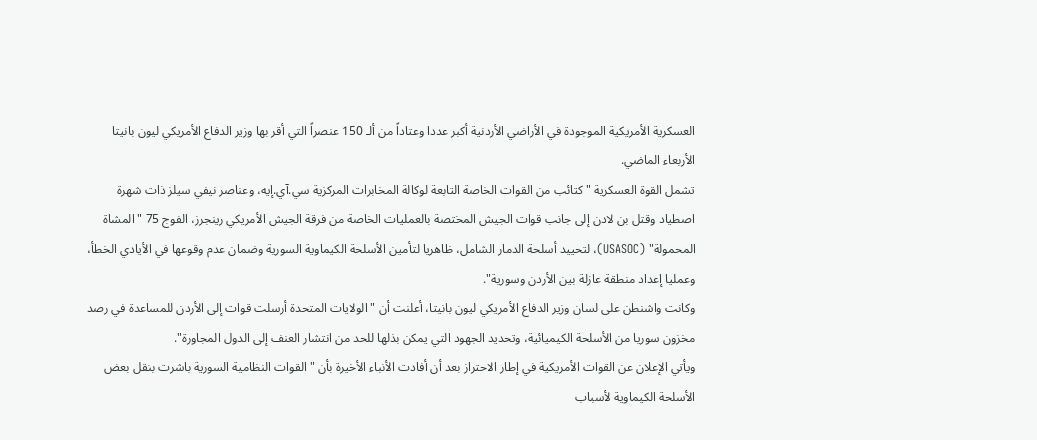العسكرية الأمريكية الموجودة في الأراضي الأردنية أكبر عددا وعتاداً من ألـ 150 عنصراً التي أقر بها وزير الدفاع الأمريكي ليون بانيتا الأربعاء الماضي.
تشمل القوة العسكرية "كتائب من القوات الخاصة التابعة لوكالة المخابرات المركزية سي.آي.إيه، وعناصر نيفي سيلز ذات شهرة اصطياد وقتل بن لادن إلى جانب قوات الجيش المختصة بالعمليات الخاصة من فرقة الجيش الأمريكي رينجرز، الفوج 75 "المشاة المحمولة" (USASOC)، لتحييد أسلحة الدمار الشامل، ظاهريا لتأمين الأسلحة الكيماوية السورية وضمان عدم وقوعها في الأيادي الخطأ، وعمليا إعداد منطقة عازلة بين الأردن وسورية".
وكانت واشنطن على لسان وزير الدفاع الأمريكي ليون بانيتا، أعلنت أن "الولايات المتحدة أرسلت قوات إلى الأردن للمساعدة في رصد مخزون سوريا من الأسلحة الكيميائية، وتحديد الجهود التي يمكن بذلها للحد من انتشار العنف إلى الدول المجاورة".
ويأتي الإعلان عن القوات الأمريكية في إطار الاحتراز بعد أن أفادت الأنباء الأخيرة بأن "القوات النظامية السورية باشرت بنقل بعض الأسلحة الكيماوية لأسباب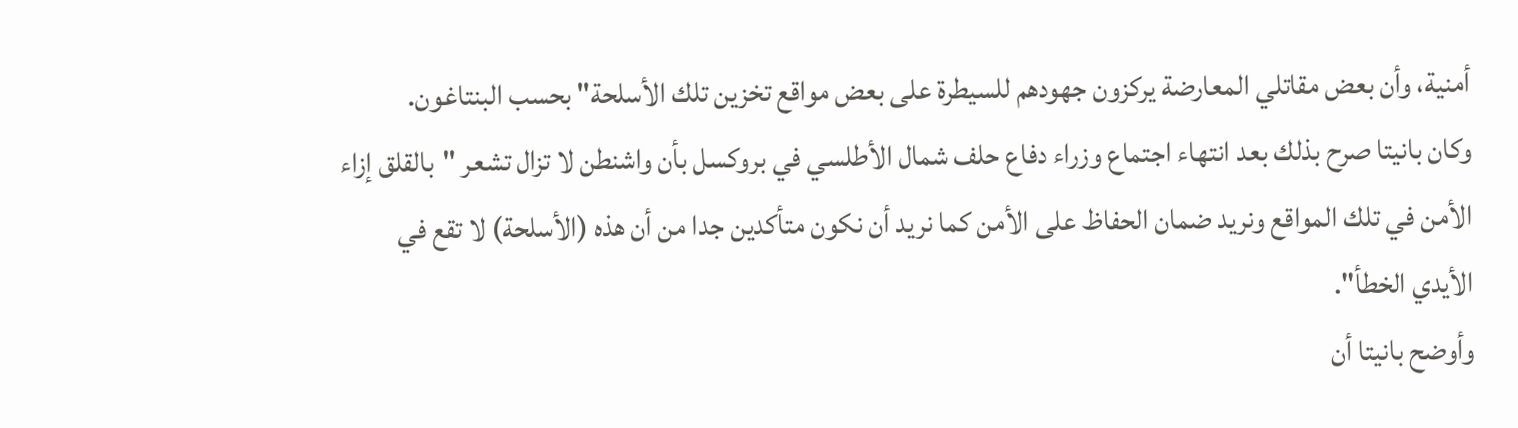أمنية، وأن بعض مقاتلي المعارضة يركزون جهودهم للسيطرة على بعض مواقع تخزين تلك الأسلحة" بحسب البنتاغون.
وكان بانيتا صرح بذلك بعد انتهاء اجتماع وزراء دفاع حلف شمال الأطلسي في بروكسل بأن واشنطن لا تزال تشعر "بالقلق إزاء الأمن في تلك المواقع ونريد ضمان الحفاظ على الأمن كما نريد أن نكون متأكدين جدا من أن هذه (الأسلحة) لا تقع في الأيدي الخطأ".
وأوضح بانيتا أن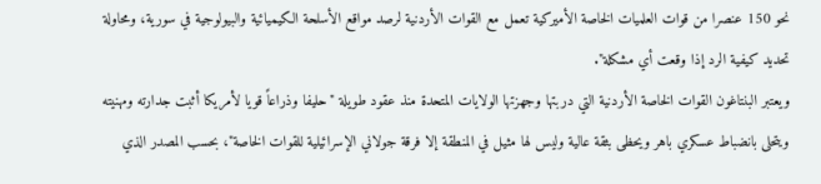نحو 150 عنصرا من قوات العلميات الخاصة الأميركية تعمل مع القوات الأردنية لرصد مواقع الأسلحة الكيميائية والبيولوجية في سورية، ومحاولة تحديد كيفية الرد إذا وقعت أي مشكلة".
ويعتبر البنتاغون القوات الخاصة الأردنية التي دربتها وجهزتها الولايات المتحدة منذ عقود طويلة "حليفا وذراعاً قويا لأمريكا أثبت جدارته ومهنيته ويتحلى بانضباط عسكري باهر ويحظى بثقة عالية وليس لها مثيل في المنطقة إلا فرقة جولاني الإسرائيلية للقوات الخاصة"، بحسب المصدر الذي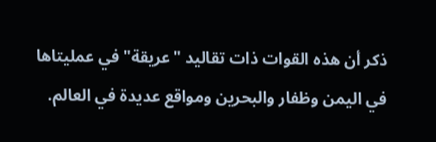ذكر أن هذه القوات ذات تقاليد "عريقة" في عمليتاها في اليمن وظفار والبحرين ومواقع عديدة في العالم.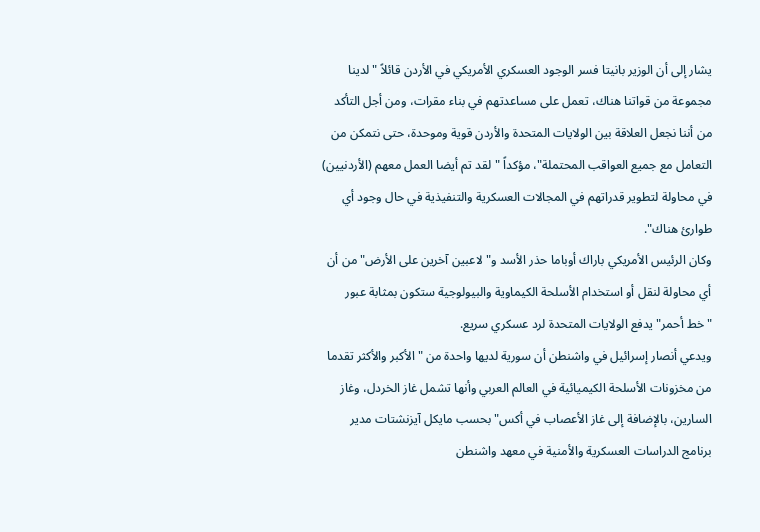يشار إلى أن الوزير بانيتا فسر الوجود العسكري الأمريكي في الأردن قائلاً "لدينا مجموعة من قواتنا هناك، تعمل على مساعدتهم في بناء مقرات، ومن أجل التأكد من أننا نجعل العلاقة بين الولايات المتحدة والأردن قوية وموحدة، حتى نتمكن من التعامل مع جميع العواقب المحتملة"، مؤكداً "لقد تم أيضا العمل معهم (الأردنيين) في محاولة لتطوير قدراتهم في المجالات العسكرية والتنفيذية في حال وجود أي طوارئ هناك".
وكان الرئيس الأمريكي باراك أوباما حذر الأسد و"لاعبين آخرين على الأرض" من أن أي محاولة لنقل أو استخدام الأسلحة الكيماوية والبيولوجية ستكون بمثابة عبور "خط أحمر" يدفع الولايات المتحدة لرد عسكري سريع.
ويدعي أنصار إسرائيل في واشنطن أن سورية لديها واحدة من "الأكبر والأكثر تقدما من مخزونات الأسلحة الكيميائية في العالم العربي وأنها تشمل غاز الخردل، وغاز السارين، بالإضافة إلى غاز الأعصاب في أكس" بحسب مايكل آيزنشتات مدير برنامج الدراسات العسكرية والأمنية في معهد واشنطن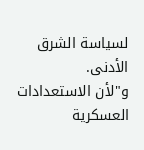لسياسة الشرق الأدنى.
و"لأن الاستعدادات العسكرية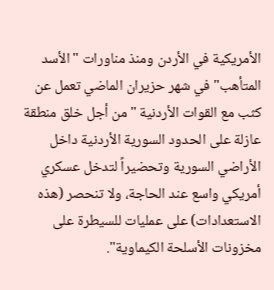الأمريكية في الأردن ومنذ مناورات "الأسد المتأهب" في شهر حزيران الماضي تعمل عن كثب مع القوات الأردنية "من أجل خلق منطقة عازلة على الحدود السورية الأردنية داخل الأراضي السورية وتحضيراً لتدخل عسكري أمريكي واسع عند الحاجة، ولا تنحصر (هذه الاستعدادات) على عمليات للسيطرة على مخزونات الأسلحة الكيماوية".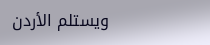ويستلم الأردن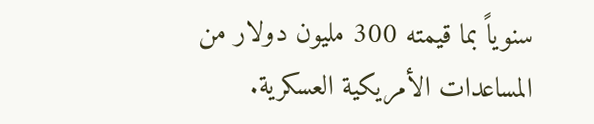سنوياً بما قيمته 300 مليون دولار من المساعدات الأمريكية العسكرية.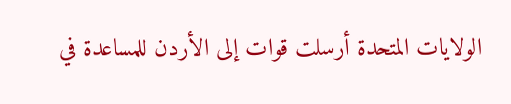الولايات المتحدة أرسلت قوات إلى الأردن للمساعدة في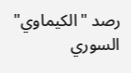رصد "الكيماوي" السوري